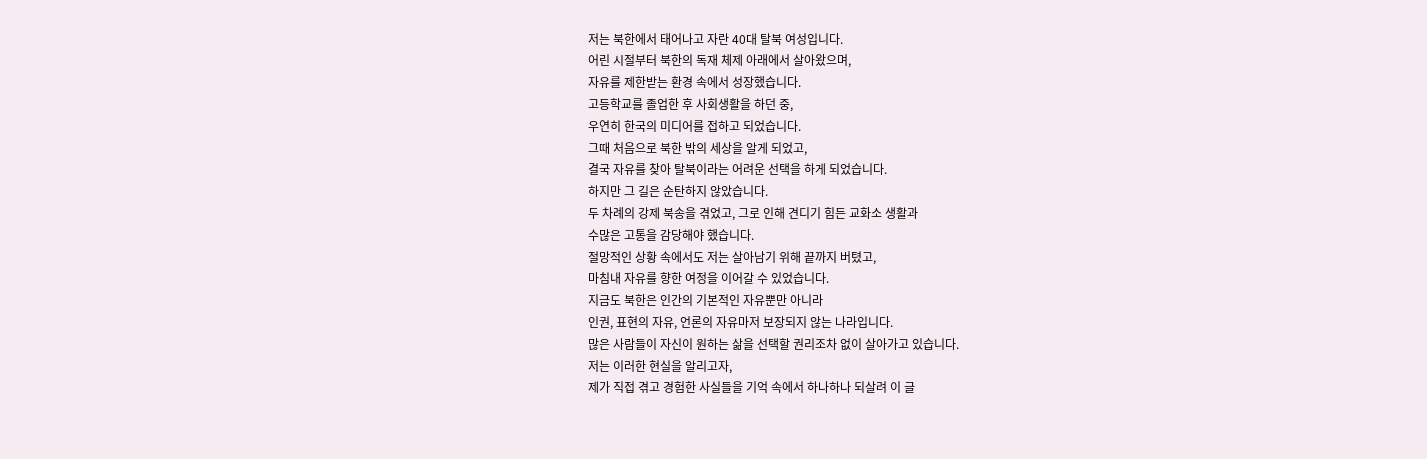저는 북한에서 태어나고 자란 40대 탈북 여성입니다.
어린 시절부터 북한의 독재 체제 아래에서 살아왔으며,
자유를 제한받는 환경 속에서 성장했습니다.
고등학교를 졸업한 후 사회생활을 하던 중,
우연히 한국의 미디어를 접하고 되었습니다.
그때 처음으로 북한 밖의 세상을 알게 되었고,
결국 자유를 찾아 탈북이라는 어려운 선택을 하게 되었습니다.
하지만 그 길은 순탄하지 않았습니다.
두 차례의 강제 북송을 겪었고, 그로 인해 견디기 힘든 교화소 생활과
수많은 고통을 감당해야 했습니다.
절망적인 상황 속에서도 저는 살아남기 위해 끝까지 버텼고,
마침내 자유를 향한 여정을 이어갈 수 있었습니다.
지금도 북한은 인간의 기본적인 자유뿐만 아니라
인권, 표현의 자유, 언론의 자유마저 보장되지 않는 나라입니다.
많은 사람들이 자신이 원하는 삶을 선택할 권리조차 없이 살아가고 있습니다.
저는 이러한 현실을 알리고자,
제가 직접 겪고 경험한 사실들을 기억 속에서 하나하나 되살려 이 글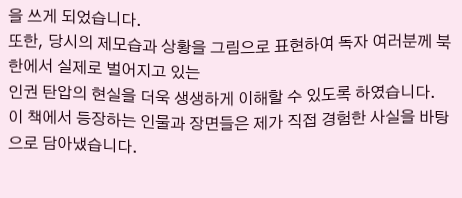을 쓰게 되었습니다.
또한, 당시의 제모습과 상황을 그림으로 표현하여 독자 여러분께 북한에서 실제로 벌어지고 있는
인권 탄압의 현실을 더욱 생생하게 이해할 수 있도록 하였습니다.
이 책에서 등장하는 인물과 장면들은 제가 직접 경험한 사실을 바탕으로 담아냈습니다.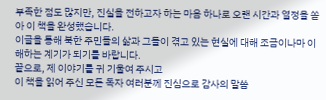부족한 점도 많지만, 진실을 전하고자 하는 마음 하나로 오랜 시간과 열정을 쏟아 이 책을 완성했습니다.
이글을 통해 북한 주민들의 삶과 그들이 겪고 있는 현실에 대해 조금이나마 이해하는 계기가 되기를 바랍니다.
끝으로, 제 이야기를 귀 기울여 주시고
이 책을 읽어 주신 모든 독자 여러분께 진심으로 감사의 말씀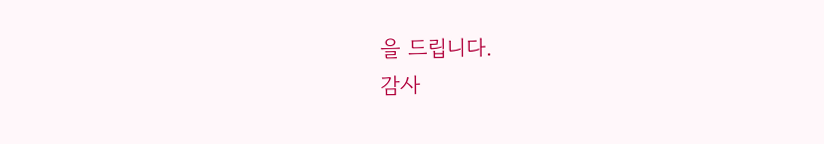을 드립니다.
감사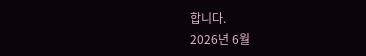합니다.
2026년 6월